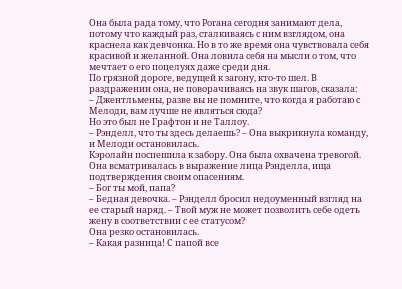Она была рада тому, что Рогана сегодня занимают дела, потому что каждый раз, сталкиваясь с ним взглядом, она краснела как девчонка. Но в то же время она чувствовала себя красивой и желанной. Она ловила себя на мысли о том, что мечтает о его поцелуях даже среди дня.
По грязной дороге, ведущей к загону, кто-то шел. В раздражении она, не поворачиваясь на звук шагов, сказала:
– Джентльмены, разве вы не помните, что когда я работаю с Мелоди, вам лучше не являться сюда?
Но это был не Графтон и не Таллоу.
– Рэнделл, что ты здесь делаешь? – Она выкрикнула команду, и Мелоди остановилась.
Кэролайн поспешила к забору. Она была охвачена тревогой. Она всматривалась в выражение лица Рэнделла, ища подтверждения своим опасениям.
– Бог ты мой, папа?
– Бедная девочка. – Рэнделл бросил недоуменный взгляд на ее старый наряд. – Твой муж не может позволить себе одеть жену в соответствии с ее статусом?
Она резко остановилась.
– Какая разница! С папой все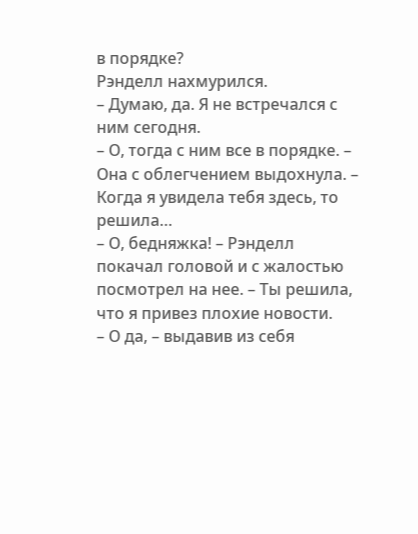в порядке?
Рэнделл нахмурился.
– Думаю, да. Я не встречался с ним сегодня.
– О, тогда с ним все в порядке. – Она с облегчением выдохнула. – Когда я увидела тебя здесь, то решила…
– О, бедняжка! – Рэнделл покачал головой и с жалостью посмотрел на нее. – Ты решила, что я привез плохие новости.
– О да, – выдавив из себя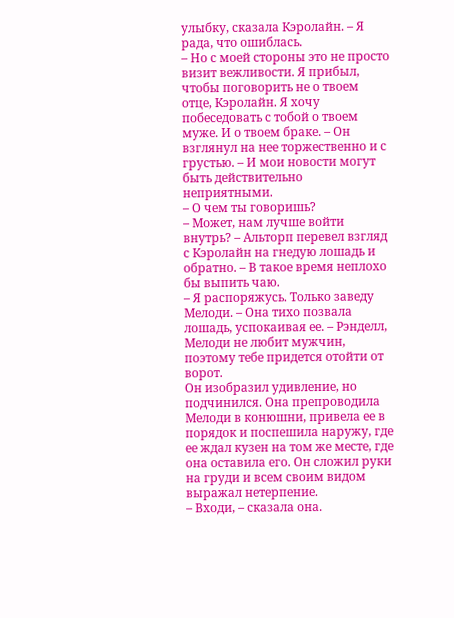улыбку, сказала Кэролайн. – Я рада, что ошиблась.
– Но с моей стороны это не просто визит вежливости. Я прибыл, чтобы поговорить не о твоем отце, Кэролайн. Я хочу побеседовать с тобой о твоем муже. И о твоем браке. – Он взглянул на нее торжественно и с грустью. – И мои новости могут быть действительно неприятными.
– О чем ты говоришь?
– Может, нам лучше войти внутрь? – Альторп перевел взгляд с Кэролайн на гнедую лошадь и обратно. – В такое время неплохо бы выпить чаю.
– Я распоряжусь. Только заведу Мелоди. – Она тихо позвала лошадь, успокаивая ее. – Рэнделл, Мелоди не любит мужчин, поэтому тебе придется отойти от ворот.
Он изобразил удивление, но подчинился. Она препроводила Мелоди в конюшни, привела ее в порядок и поспешила наружу, где ее ждал кузен на том же месте, где она оставила его. Он сложил руки на груди и всем своим видом выражал нетерпение.
– Входи, – сказала она.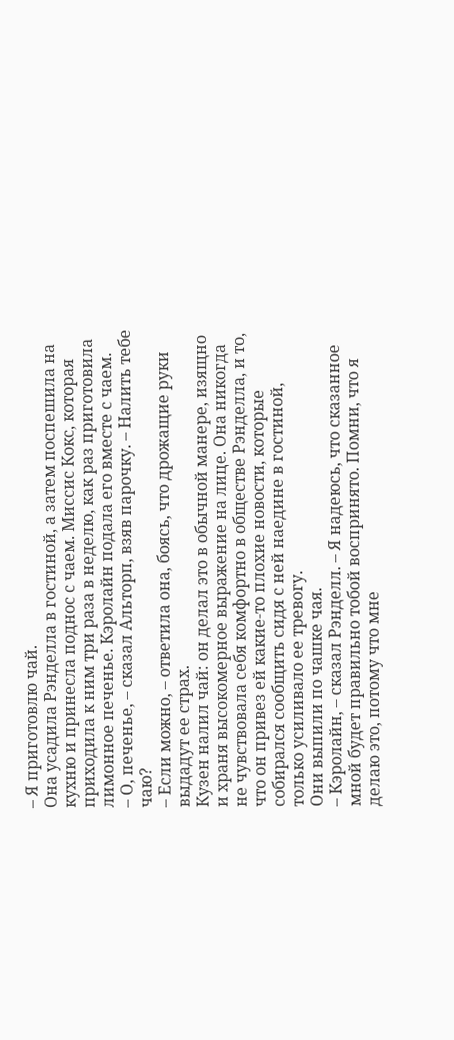– Я приготовлю чай.
Она усадила Рэнделла в гостиной, а затем поспешила на кухню и принесла поднос с чаем. Миссис Кокс, которая приходила к ним три раза в неделю, как раз приготовила лимонное печенье. Кэролайн подала его вместе с чаем.
– О, печенье, – сказал Альторп, взяв парочку. – Налить тебе чаю?
– Если можно, – ответила она, боясь, что дрожащие руки выдадут ее страх.
Кузен налил чай: он делал это в обычной манере, изящно и храня высокомерное выражение на лице. Она никогда не чувствовала себя комфортно в обществе Рэнделла, и то, что он привез ей какие-то плохие новости, которые собирался сообщить сидя с ней наедине в гостиной, только усиливало ее тревогу.
Они выпили по чашке чая.
– Кэролайн, – сказал Рэнделл. – Я надеюсь, что сказанное мной будет правильно тобой воспринято. Помни, что я делаю это, потому что мне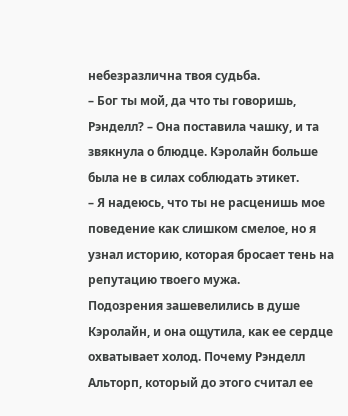небезразлична твоя судьба.
– Бог ты мой, да что ты говоришь, Рэнделл? – Она поставила чашку, и та звякнула о блюдце. Кэролайн больше была не в силах соблюдать этикет.
– Я надеюсь, что ты не расценишь мое поведение как слишком смелое, но я узнал историю, которая бросает тень на репутацию твоего мужа.
Подозрения зашевелились в душе Кэролайн, и она ощутила, как ее сердце охватывает холод. Почему Рэнделл Альторп, который до этого считал ее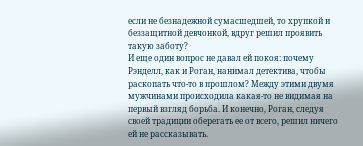если не безнадежной сумасшедшей, то хрупкой и беззащитной девчонкой, вдруг решил проявить такую заботу?
И еще один вопрос не давал ей покоя: почему Рэнделл, как и Роган, нанимал детектива, чтобы раскопать что-то в прошлом? Между этими двумя мужчинами происходила какая-то не видимая на первый взгляд борьба. И конечно, Роган, следуя своей традиции оберегать ее от всего, решил ничего ей не рассказывать.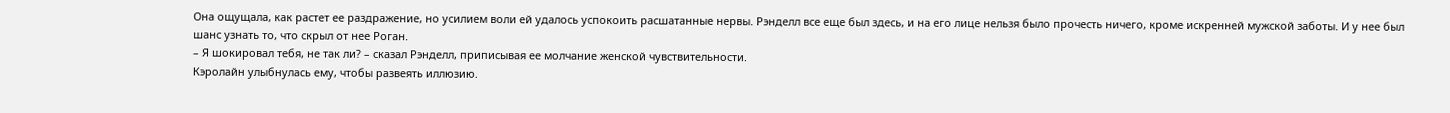Она ощущала, как растет ее раздражение, но усилием воли ей удалось успокоить расшатанные нервы. Рэнделл все еще был здесь, и на его лице нельзя было прочесть ничего, кроме искренней мужской заботы. И у нее был шанс узнать то, что скрыл от нее Роган.
– Я шокировал тебя, не так ли? – сказал Рэнделл, приписывая ее молчание женской чувствительности.
Кэролайн улыбнулась ему, чтобы развеять иллюзию.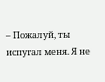– Пожалуй, ты испугал меня. Я не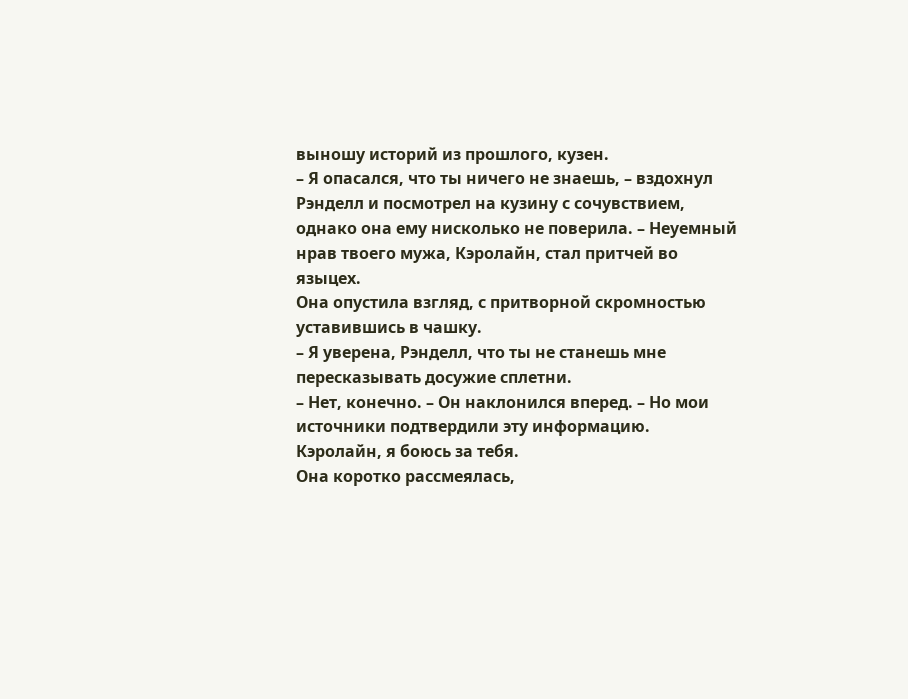выношу историй из прошлого, кузен.
– Я опасался, что ты ничего не знаешь, – вздохнул Рэнделл и посмотрел на кузину с сочувствием, однако она ему нисколько не поверила. – Неуемный нрав твоего мужа, Кэролайн, стал притчей во языцех.
Она опустила взгляд, с притворной скромностью уставившись в чашку.
– Я уверена, Рэнделл, что ты не станешь мне пересказывать досужие сплетни.
– Нет, конечно. – Он наклонился вперед. – Но мои источники подтвердили эту информацию. Кэролайн, я боюсь за тебя.
Она коротко рассмеялась,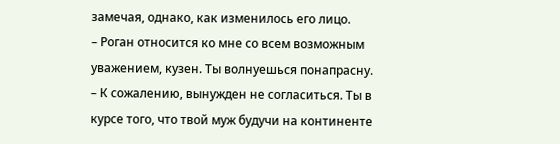замечая, однако, как изменилось его лицо.
– Роган относится ко мне со всем возможным уважением, кузен. Ты волнуешься понапрасну.
– К сожалению, вынужден не согласиться. Ты в курсе того, что твой муж будучи на континенте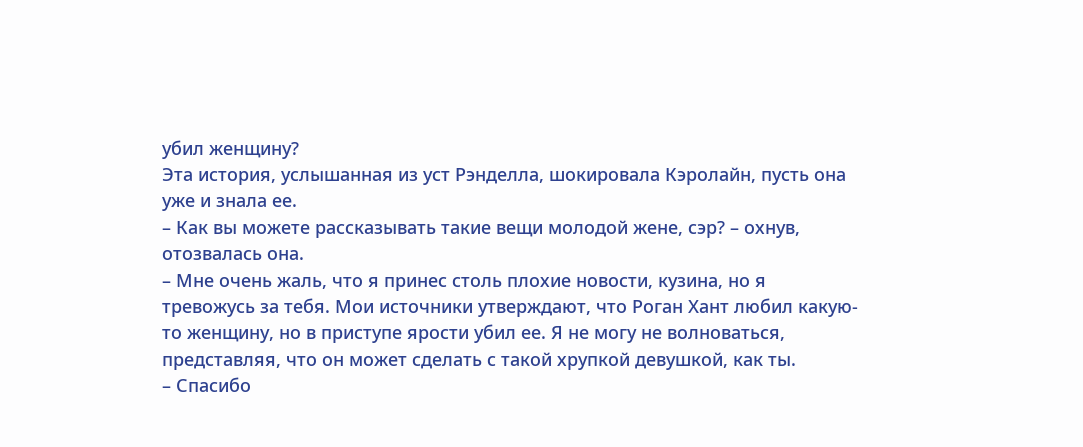убил женщину?
Эта история, услышанная из уст Рэнделла, шокировала Кэролайн, пусть она уже и знала ее.
– Как вы можете рассказывать такие вещи молодой жене, сэр? – охнув, отозвалась она.
– Мне очень жаль, что я принес столь плохие новости, кузина, но я тревожусь за тебя. Мои источники утверждают, что Роган Хант любил какую-то женщину, но в приступе ярости убил ее. Я не могу не волноваться, представляя, что он может сделать с такой хрупкой девушкой, как ты.
– Спасибо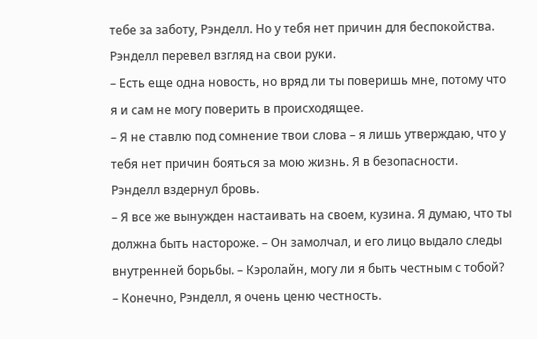тебе за заботу, Рэнделл. Но у тебя нет причин для беспокойства.
Рэнделл перевел взгляд на свои руки.
– Есть еще одна новость, но вряд ли ты поверишь мне, потому что я и сам не могу поверить в происходящее.
– Я не ставлю под сомнение твои слова – я лишь утверждаю, что у тебя нет причин бояться за мою жизнь. Я в безопасности.
Рэнделл вздернул бровь.
– Я все же вынужден настаивать на своем, кузина. Я думаю, что ты должна быть настороже. – Он замолчал, и его лицо выдало следы внутренней борьбы. – Кэролайн, могу ли я быть честным с тобой?
– Конечно, Рэнделл, я очень ценю честность.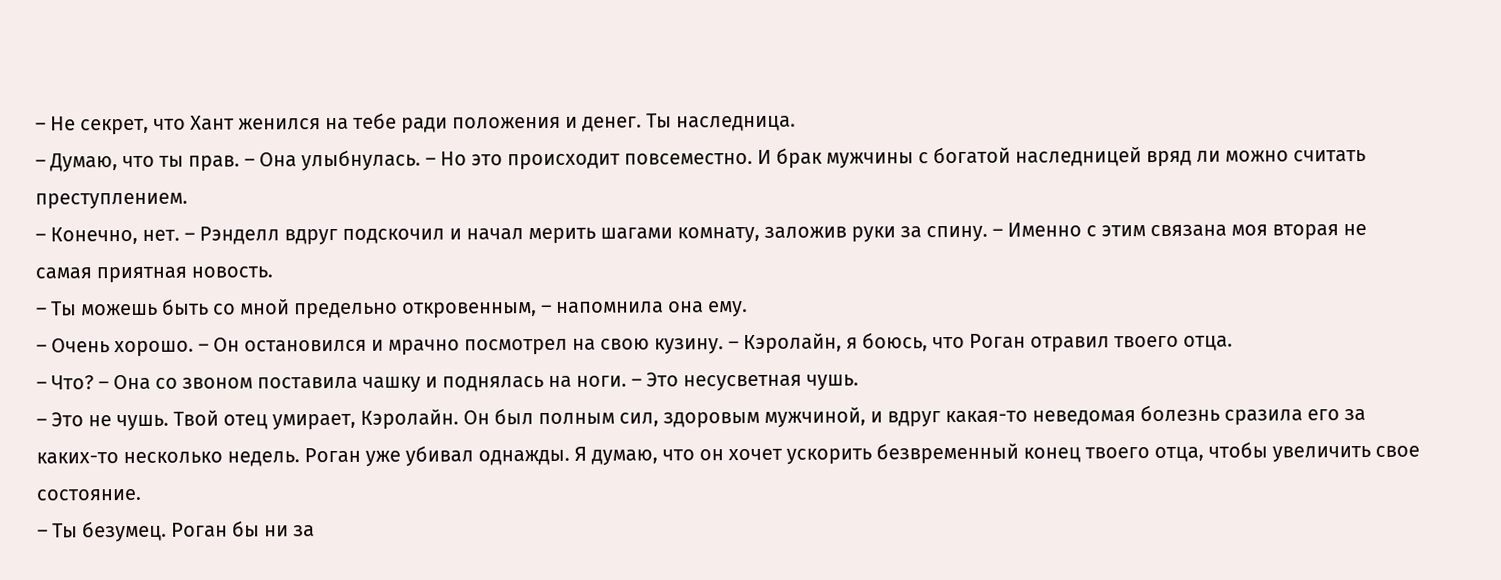– Не секрет, что Хант женился на тебе ради положения и денег. Ты наследница.
– Думаю, что ты прав. – Она улыбнулась. – Но это происходит повсеместно. И брак мужчины с богатой наследницей вряд ли можно считать преступлением.
– Конечно, нет. – Рэнделл вдруг подскочил и начал мерить шагами комнату, заложив руки за спину. – Именно с этим связана моя вторая не самая приятная новость.
– Ты можешь быть со мной предельно откровенным, – напомнила она ему.
– Очень хорошо. – Он остановился и мрачно посмотрел на свою кузину. – Кэролайн, я боюсь, что Роган отравил твоего отца.
– Что? – Она со звоном поставила чашку и поднялась на ноги. – Это несусветная чушь.
– Это не чушь. Твой отец умирает, Кэролайн. Он был полным сил, здоровым мужчиной, и вдруг какая-то неведомая болезнь сразила его за каких-то несколько недель. Роган уже убивал однажды. Я думаю, что он хочет ускорить безвременный конец твоего отца, чтобы увеличить свое состояние.
– Ты безумец. Роган бы ни за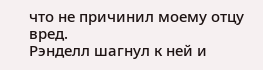что не причинил моему отцу вред.
Рэнделл шагнул к ней и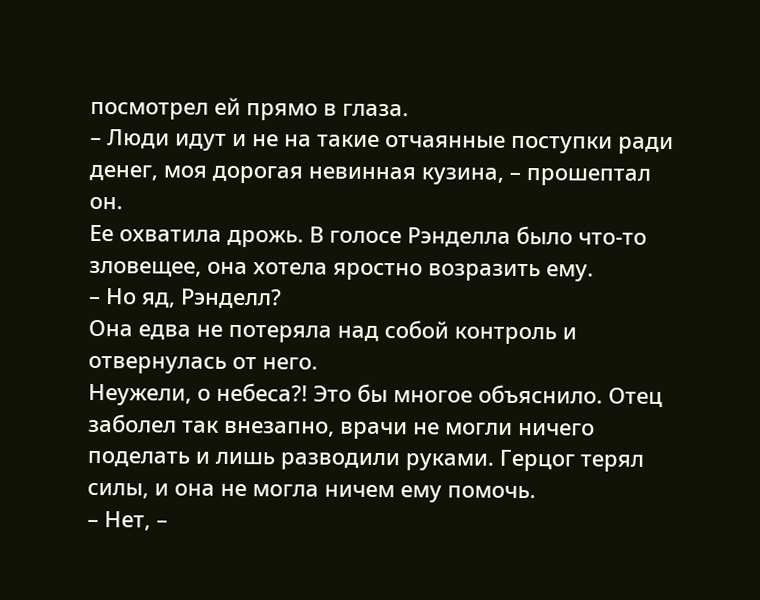посмотрел ей прямо в глаза.
– Люди идут и не на такие отчаянные поступки ради денег, моя дорогая невинная кузина, – прошептал он.
Ее охватила дрожь. В голосе Рэнделла было что-то зловещее, она хотела яростно возразить ему.
– Но яд, Рэнделл?
Она едва не потеряла над собой контроль и отвернулась от него.
Неужели, о небеса?! Это бы многое объяснило. Отец заболел так внезапно, врачи не могли ничего поделать и лишь разводили руками. Герцог терял силы, и она не могла ничем ему помочь.
– Нет, –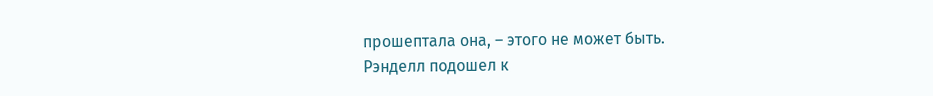прошептала она, – этого не может быть.
Рэнделл подошел к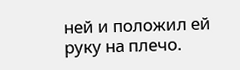ней и положил ей руку на плечо.